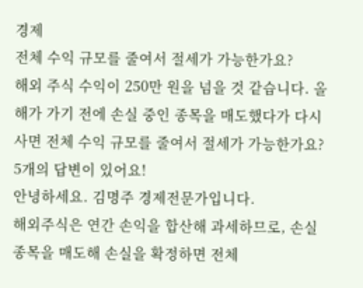경제
전체 수익 규모를 줄여서 절세가 가능한가요?
해외 주식 수익이 250만 원을 넘을 것 같습니다. 올해가 가기 전에 손실 중인 종목을 매도했다가 다시 사면 전체 수익 규모를 줄여서 절세가 가능한가요?
5개의 답변이 있어요!
안녕하세요. 김명주 경제전문가입니다.
해외주식은 연간 손익을 합산해 과세하므로, 손실 종목을 매도해 손실을 확정하면 전체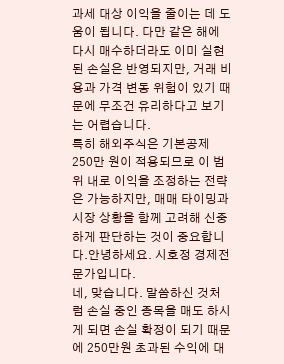과세 대상 이익을 줄이는 데 도움이 됩니다. 다만 같은 해에 다시 매수하더라도 이미 실현된 손실은 반영되지만, 거래 비용과 가격 변동 위험이 있기 때문에 무조건 유리하다고 보기는 어렵습니다.
특히 해외주식은 기본공제 250만 원이 적용되므로 이 범위 내로 이익을 조정하는 전략은 가능하지만, 매매 타이밍과 시장 상황을 함께 고려해 신중하게 판단하는 것이 중요합니다.안녕하세요. 시호정 경제전문가입니다.
네, 맞습니다. 말씀하신 것처럼 손실 중인 종목을 매도 하시게 되면 손실 확정이 되기 때문에 250만원 초과된 수익에 대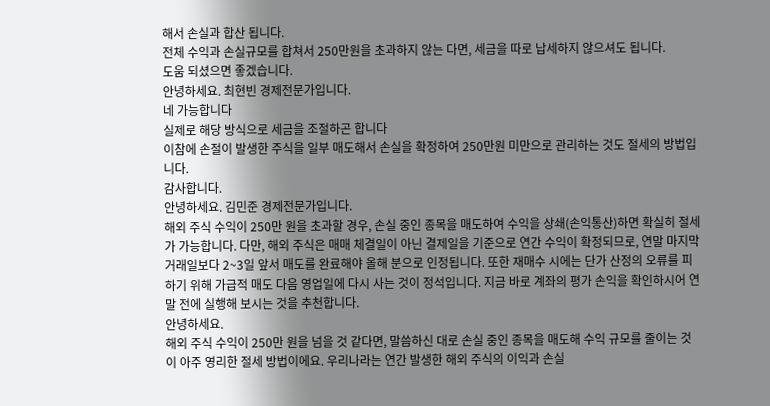해서 손실과 합산 됩니다.
전체 수익과 손실규모를 합쳐서 250만원을 초과하지 않는 다면, 세금을 따로 납세하지 않으셔도 됩니다.
도움 되셨으면 좋겠습니다.
안녕하세요. 최현빈 경제전문가입니다.
네 가능합니다
실제로 해당 방식으로 세금을 조절하곤 합니다
이참에 손절이 발생한 주식을 일부 매도해서 손실을 확정하여 250만원 미만으로 관리하는 것도 절세의 방법입니다.
감사합니다.
안녕하세요. 김민준 경제전문가입니다.
해외 주식 수익이 250만 원을 초과할 경우, 손실 중인 종목을 매도하여 수익을 상쇄(손익통산)하면 확실히 절세가 가능합니다. 다만, 해외 주식은 매매 체결일이 아닌 결제일을 기준으로 연간 수익이 확정되므로, 연말 마지막 거래일보다 2~3일 앞서 매도를 완료해야 올해 분으로 인정됩니다. 또한 재매수 시에는 단가 산정의 오류를 피하기 위해 가급적 매도 다음 영업일에 다시 사는 것이 정석입니다. 지금 바로 계좌의 평가 손익을 확인하시어 연말 전에 실행해 보시는 것을 추천합니다.
안녕하세요.
해외 주식 수익이 250만 원을 넘을 것 같다면, 말씀하신 대로 손실 중인 종목을 매도해 수익 규모를 줄이는 것이 아주 영리한 절세 방법이에요. 우리나라는 연간 발생한 해외 주식의 이익과 손실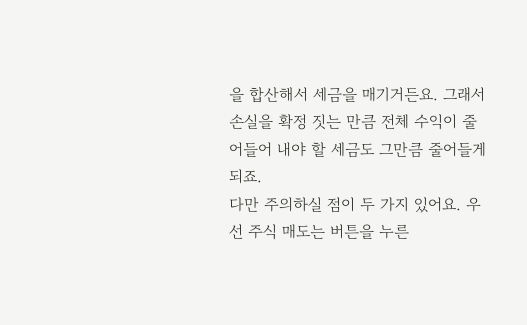을 합산해서 세금을 매기거든요. 그래서 손실을 확정 짓는 만큼 전체 수익이 줄어들어 내야 할 세금도 그만큼 줄어들게 되죠.
다만 주의하실 점이 두 가지 있어요. 우선 주식 매도는 버튼을 누른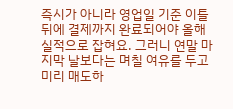즉시가 아니라 영업일 기준 이틀 뒤에 결제까지 완료되어야 올해 실적으로 잡혀요. 그러니 연말 마지막 날보다는 며칠 여유를 두고 미리 매도하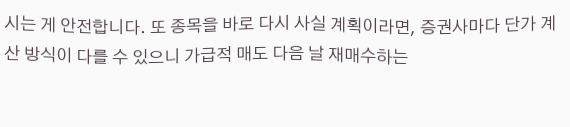시는 게 안전합니다. 또 종목을 바로 다시 사실 계획이라면, 증권사마다 단가 계산 방식이 다를 수 있으니 가급적 매도 다음 날 재매수하는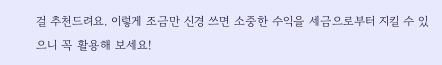걸 추천드려요. 이렇게 조금만 신경 쓰면 소중한 수익을 세금으로부터 지킬 수 있으니 꼭 활용해 보세요!